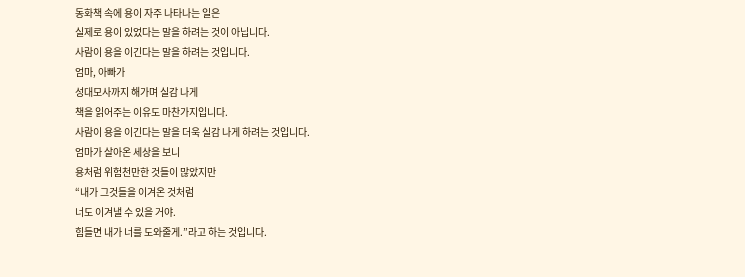동화책 속에 용이 자주 나타나는 일은
실제로 용이 있었다는 말을 하려는 것이 아닙니다.
사람이 용을 이긴다는 말을 하려는 것입니다.
엄마, 아빠가
성대모사까지 해가며 실감 나게
책을 읽어주는 이유도 마찬가지입니다.
사람이 용을 이긴다는 말을 더욱 실감 나게 하려는 것입니다.
엄마가 살아온 세상을 보니
용처럼 위험천만한 것들이 많았지만
“내가 그것들을 이겨온 것처럼
너도 이겨낼 수 있을 거야.
힘들면 내가 너를 도와줄게.”라고 하는 것입니다.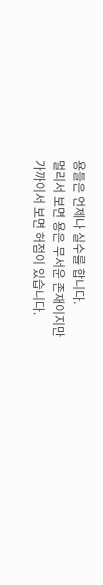용들은 언제나 실수를 합니다.
멀리서 보면 용은 무서운 존재이지만
가까이서 보면 허점이 있습니다.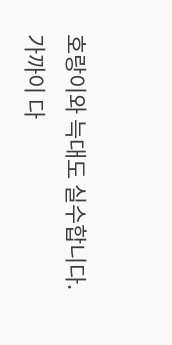호랑이와 늑대도 실수합니다.
가까이 다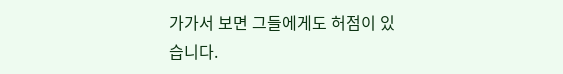가가서 보면 그들에게도 허점이 있습니다.